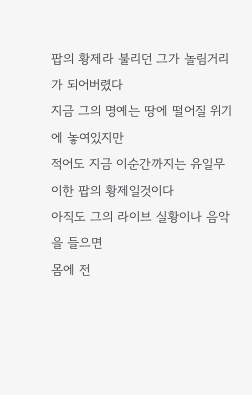팝의 황제라 불리던 그가 놀림거리가 되어버렸다
지금 그의 명예는 땅에 떨어질 위기에 놓여있지만
적어도 지금 이순간까지는 유일무이한 팝의 황제일것이다
아직도 그의 라이브 실황이나 음악을 들으면
몸에 전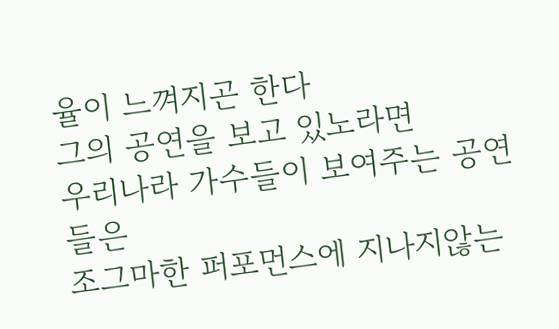율이 느껴지곤 한다
그의 공연을 보고 있노라면
우리나라 가수들이 보여주는 공연들은
조그마한 퍼포먼스에 지나지않는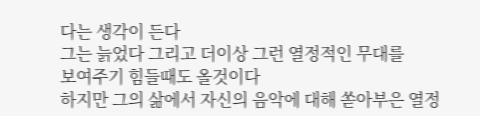다는 생각이 든다
그는 늙었다 그리고 더이상 그런 열정적인 무대를
보여주기 힘들때도 올것이다
하지만 그의 삶에서 자신의 음악에 대해 쏟아부은 열정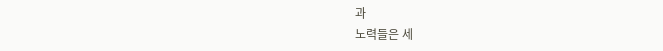과
노력들은 세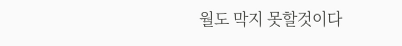월도 막지 못할것이다